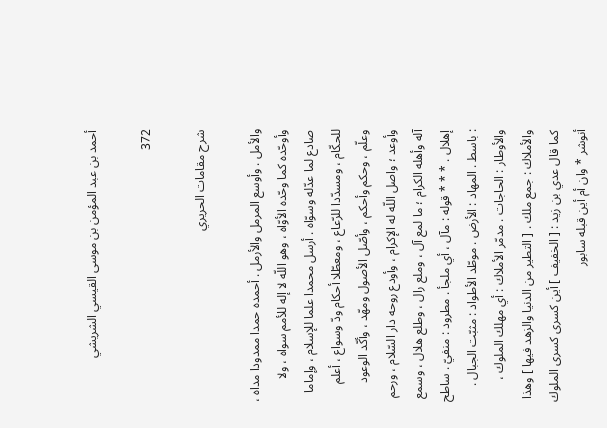أحمد بن عبد المؤمن بن موسى القيسي الشريشي

372

شرح مقامات الحريري

والأمل . وأوسع المرمل والأرمل . أحمده حمدا ممدودا مداه ، وأوحّده كما وحّده الأوّاه ، وهو اللّه لا إله للأمم سواه ، ولا صادع لما عدّله وسوّاه . أرسل محمدا علما للإسلام ، وإماما للحكّام ، ومسدّدا للرّعاع ، ومعطّلا أحكام ودّ وسواع ، أعلم وعلّم ، وحكم وأحكم ، وأصّل الأصول ومهّد ، وأكّد الوعود وأوعد ؛ واصل اللّه له الإكرام ، وأودع روحه دار السّلام ، ورحم آله وأهله الكرام ؛ ما لمع آل ، وملع رال ، وطلع هلال ، وسمع إهلال . * * * قوله : مآل ، أي ملجأ . مطرود : منفيّ . ساطح : باسط . المهاد : الأرض . موطّد الأطواد : مثبّت الجبال . والأوطار : الحاجات . مدمّر الأملاك : أي مهلك الملوك ، والأملاك : جمع ملك . [ التطير من الدنيا والزهد فيها ] وهذا كما قال عدي بن زيد : [ الخفيف ] أين كسرى كسرى الملوك أنوشر * وان أم أين قبله سابور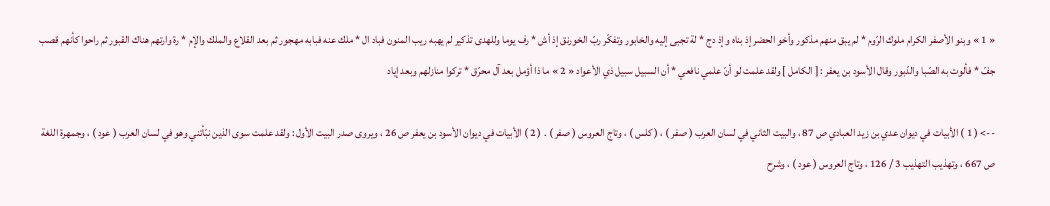« 1 » وبنو الأصفر الكرام ملوك الرّوم * لم يبق منهم مذكور وأخو الحضر إذ بناه وإذ دج * لة تجبى إليه والخابور وتفكّر ربّ الخورنق إذ أش * رف يوما وللهدى تذكير لم يهبه ريب المنون فباد ال * ملك عنه فبابه مهجور ثم بعد القلاع والملك والإم * رة وارتهم هناك القبور ثم راحوا كأنهم قصب جفّ * فألوت به الصّبا والدّبور وقال الأسود بن يعفر : [ الكامل ] ولقد علمت لو أنّ علمي نافعي * أن السبيل سبيل ذي الأعواد « 2 » ما ذا أؤمل بعد آل محرّق * تركوا منازلهم وبعد إياد

--> ( 1 ) الأبيات في ديوان عدي بن زيد العبادي ص 87 ، والبيت الثاني في لسان العرب ( صفر ) ، ( كلس ) ، وتاج العروس ( صفر ) . ( 2 ) الأبيات في ديوان الأسود بن يعفر ص 26 ، ويروى صدر البيت الأول : ولقد علمت سوى الذين نبّأتني وهو في لسان العرب ( عود ) ، وجمهرة اللغة ص 667 ، وتهذيب التهذيب 3 / 126 ، وتاج العروس ( عود ) ، وشرح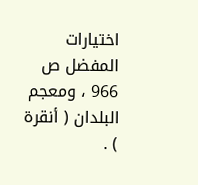اختيارات المفضل ص 966 ، ومعجم البلدان ( أنقرة ) .